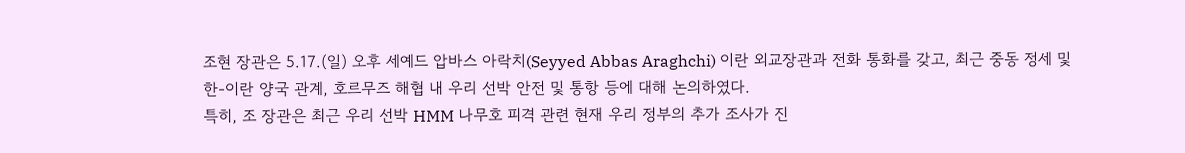조현 장관은 5.17.(일) 오후 세예드 압바스 아락치(Seyyed Abbas Araghchi) 이란 외교장관과 전화 통화를 갖고, 최근 중동 정세 및 한-이란 양국 관계, 호르무즈 해협 내 우리 선박 안전 및 통항 등에 대해 논의하였다.
특히, 조 장관은 최근 우리 선박 HMM 나무호 피격 관련 현재 우리 정부의 추가 조사가 진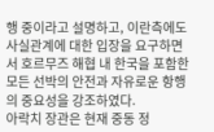행 중이라고 설명하고, 이란측에도 사실관계에 대한 입장을 요구하면서 호르무즈 해협 내 한국을 포함한 모든 선박의 안전과 자유로운 항행의 중요성을 강조하였다.
아락치 장관은 현재 중동 정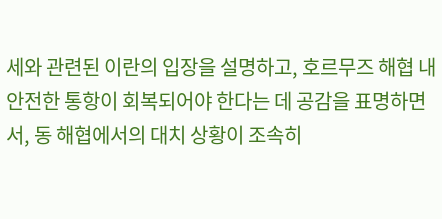세와 관련된 이란의 입장을 설명하고, 호르무즈 해협 내 안전한 통항이 회복되어야 한다는 데 공감을 표명하면서, 동 해협에서의 대치 상황이 조속히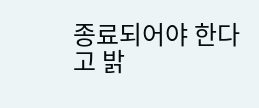종료되어야 한다고 밝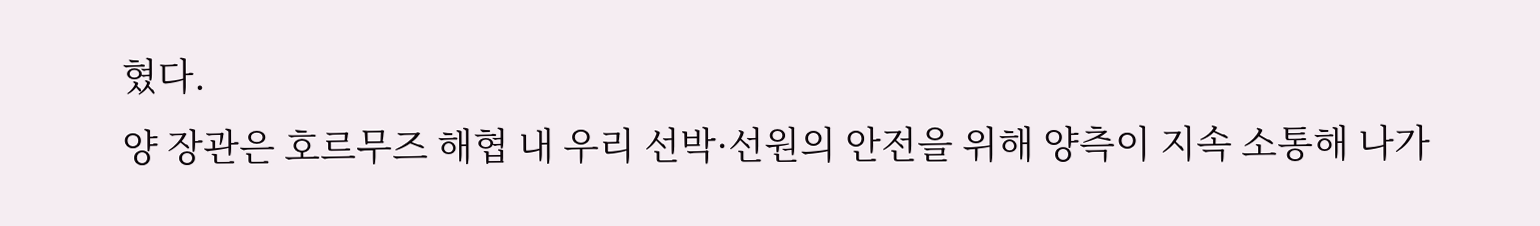혔다.
양 장관은 호르무즈 해협 내 우리 선박·선원의 안전을 위해 양측이 지속 소통해 나가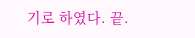기로 하였다. 끝.